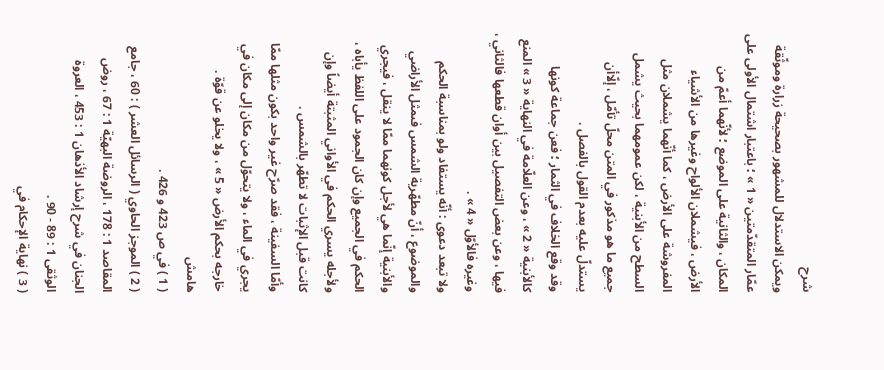شرح
ويمكن الاستدلال للمشهور بصحيحة زرارة وموثّقة عمّار المتقدّمتين « 1 » ؛ باعتبار اشتمال الأولى على المكان ، والثانية على الموضع ؛ لأنّهما أعمّ من الأرض ، فيشملان الألواح وغيرها من الأشياء المفروشة على الأرض ، كما أنّهما يشملان مثل السطح من الأبنية ، لكن عمومهما بحيث يشمل جميع ما هو مذكور في المتن محلّ تأمّل ، إلّاأن يستدلّ عليه بعدم القول بالفصل .
وقد وقع الخلاف في الثمار ؛ فعن جماعة كونها كالأبنية « 2 » ، وعن العلّامة في النهاية « 3 » المنع فيها ، وعن بعض التفصيل بين أوان قطعها فالثاني ، وغيره فالأوّل « 4 » .
ولا تبعد دعوى : أنّه يستفاد ولو بمناسبة الحكم والموضوع ، أنّ مطهّرية الشمس فىمثل الأراضي والأبنية إنّما هي لأجل كونهما ممّا لا ينقل ، فيجري الحكم في الجميع وإن كان الجمود على اللفظ يأباه ، ولأجله يسري الحكم في الأواني المثبتة أيضاً وإن كانت قبل الإثبات لا تطهّر بالشمس .
وأمّا السفينة ، فقد صرّح غير واحد بكون مثلها ممّا يجري في الماء ، ولا يتحوّل من مكان إلى مكان في خارجه بحكم الأرض « 5 » ، ولا يخلو عن قوّة .
هامش
( 1 ) في ص 423 و 426 .
( 2 ) الموجز الحاوي ( الرسائل العشر ) : 60 ، جامع المقاصد 1 : 178 ، الروضة البهيّة 1 : 67 ، روض الجنان في شرح إرشاد الأذهان 1 : 453 ، العروة الوثقى 1 : 89 - 90 .
( 3 ) نهاية الإحكام في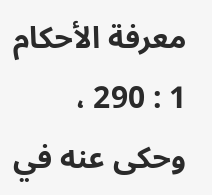معرفة الأحكام 1 : 290 ، وحكى عنه في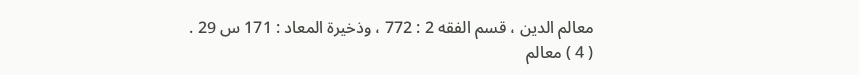معالم الدين ، قسم الفقه 2 : 772 ، وذخيرة المعاد : 171 س 29 .
( 4 ) معالم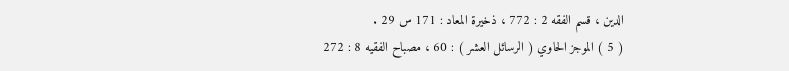الدين ، قسم الفقه 2 : 772 ، ذخيرة المعاد : 171 س 29 .
( 5 ) الموجز الحاوي ( الرسائل العشر ) : 60 ، مصباح الفقيه 8 : 272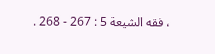، فقه الشيعة 5 : 267 - 268 .